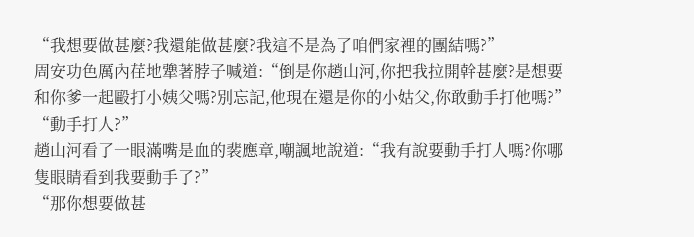“我想要做甚麼?我還能做甚麼?我這不是為了咱們家裡的團結嗎?”
周安功色厲內荏地犟著脖子喊道:“倒是你趙山河,你把我拉開幹甚麼?是想要和你爹一起毆打小姨父嗎?別忘記,他現在還是你的小姑父,你敢動手打他嗎?”
“動手打人?”
趙山河看了一眼滿嘴是血的裴應章,嘲諷地說道:“我有說要動手打人嗎?你哪隻眼睛看到我要動手了?”
“那你想要做甚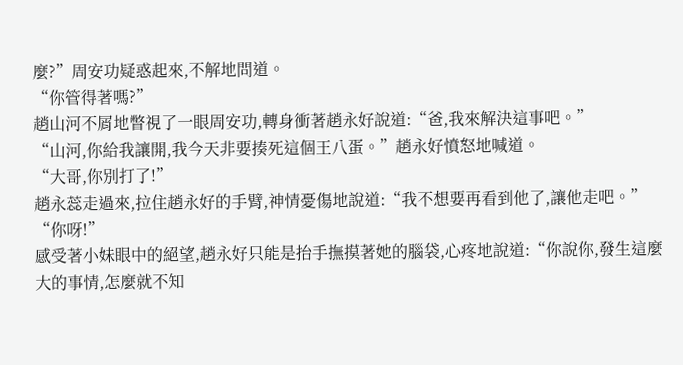麼?”周安功疑惑起來,不解地問道。
“你管得著嗎?”
趙山河不屑地瞥視了一眼周安功,轉身衝著趙永好說道:“爸,我來解決這事吧。”
“山河,你給我讓開,我今天非要揍死這個王八蛋。”趙永好憤怒地喊道。
“大哥,你別打了!”
趙永蕊走過來,拉住趙永好的手臂,神情憂傷地說道:“我不想要再看到他了,讓他走吧。”
“你呀!”
感受著小妹眼中的絕望,趙永好只能是抬手撫摸著她的腦袋,心疼地說道:“你說你,發生這麼大的事情,怎麼就不知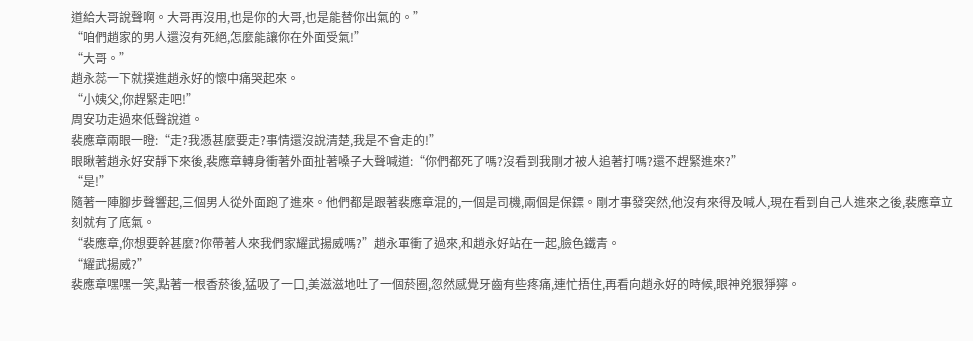道給大哥說聲啊。大哥再沒用,也是你的大哥,也是能替你出氣的。”
“咱們趙家的男人還沒有死絕,怎麼能讓你在外面受氣!”
“大哥。”
趙永蕊一下就撲進趙永好的懷中痛哭起來。
“小姨父,你趕緊走吧!”
周安功走過來低聲說道。
裴應章兩眼一瞪:“走?我憑甚麼要走?事情還沒說清楚,我是不會走的!”
眼瞅著趙永好安靜下來後,裴應章轉身衝著外面扯著嗓子大聲喊道:“你們都死了嗎?沒看到我剛才被人追著打嗎?還不趕緊進來?”
“是!”
隨著一陣腳步聲響起,三個男人從外面跑了進來。他們都是跟著裴應章混的,一個是司機,兩個是保鏢。剛才事發突然,他沒有來得及喊人,現在看到自己人進來之後,裴應章立刻就有了底氣。
“裴應章,你想要幹甚麼?你帶著人來我們家耀武揚威嗎?”趙永軍衝了過來,和趙永好站在一起,臉色鐵青。
“耀武揚威?”
裴應章嘿嘿一笑,點著一根香菸後,猛吸了一口,美滋滋地吐了一個菸圈,忽然感覺牙齒有些疼痛,連忙捂住,再看向趙永好的時候,眼神兇狠猙獰。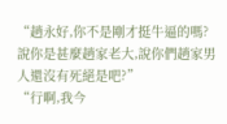“趙永好,你不是剛才挺牛逼的嗎?說你是甚麼趙家老大,說你們趙家男人還沒有死絕是吧?”
“行啊,我今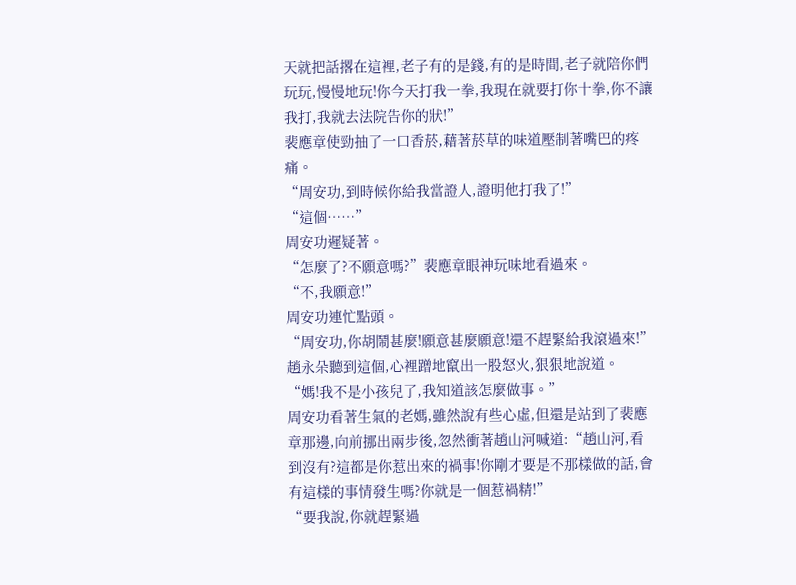天就把話撂在這裡,老子有的是錢,有的是時間,老子就陪你們玩玩,慢慢地玩!你今天打我一拳,我現在就要打你十拳,你不讓我打,我就去法院告你的狀!”
裴應章使勁抽了一口香菸,藉著菸草的味道壓制著嘴巴的疼痛。
“周安功,到時候你給我當證人,證明他打我了!”
“這個……”
周安功遲疑著。
“怎麼了?不願意嗎?”裴應章眼神玩味地看過來。
“不,我願意!”
周安功連忙點頭。
“周安功,你胡鬧甚麼!願意甚麼願意!還不趕緊給我滾過來!”趙永朵聽到這個,心裡蹭地竄出一股怒火,狠狠地說道。
“媽!我不是小孩兒了,我知道該怎麼做事。”
周安功看著生氣的老媽,雖然說有些心虛,但還是站到了裴應章那邊,向前挪出兩步後,忽然衝著趙山河喊道:“趙山河,看到沒有?這都是你惹出來的禍事!你剛才要是不那樣做的話,會有這樣的事情發生嗎?你就是一個惹禍精!”
“要我說,你就趕緊過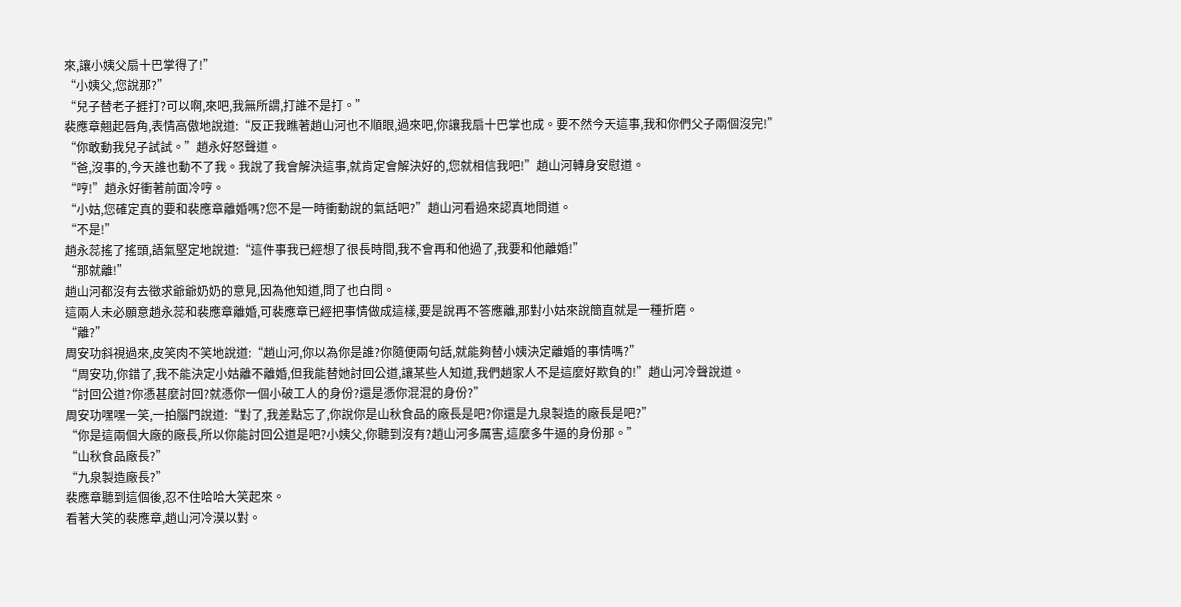來,讓小姨父扇十巴掌得了!”
“小姨父,您說那?”
“兒子替老子捱打?可以啊,來吧,我無所謂,打誰不是打。”
裴應章翹起唇角,表情高傲地說道:“反正我瞧著趙山河也不順眼,過來吧,你讓我扇十巴掌也成。要不然今天這事,我和你們父子兩個沒完!”
“你敢動我兒子試試。”趙永好怒聲道。
“爸,沒事的,今天誰也動不了我。我說了我會解決這事,就肯定會解決好的,您就相信我吧!”趙山河轉身安慰道。
“哼!”趙永好衝著前面冷哼。
“小姑,您確定真的要和裴應章離婚嗎?您不是一時衝動說的氣話吧?”趙山河看過來認真地問道。
“不是!”
趙永蕊搖了搖頭,語氣堅定地說道:“這件事我已經想了很長時間,我不會再和他過了,我要和他離婚!”
“那就離!”
趙山河都沒有去徵求爺爺奶奶的意見,因為他知道,問了也白問。
這兩人未必願意趙永蕊和裴應章離婚,可裴應章已經把事情做成這樣,要是說再不答應離,那對小姑來說簡直就是一種折磨。
“離?”
周安功斜視過來,皮笑肉不笑地說道:“趙山河,你以為你是誰?你隨便兩句話,就能夠替小姨決定離婚的事情嗎?”
“周安功,你錯了,我不能決定小姑離不離婚,但我能替她討回公道,讓某些人知道,我們趙家人不是這麼好欺負的!”趙山河冷聲說道。
“討回公道?你憑甚麼討回?就憑你一個小破工人的身份?還是憑你混混的身份?”
周安功嘿嘿一笑,一拍腦門說道:“對了,我差點忘了,你說你是山秋食品的廠長是吧?你還是九泉製造的廠長是吧?”
“你是這兩個大廠的廠長,所以你能討回公道是吧?小姨父,你聽到沒有?趙山河多厲害,這麼多牛逼的身份那。”
“山秋食品廠長?”
“九泉製造廠長?”
裴應章聽到這個後,忍不住哈哈大笑起來。
看著大笑的裴應章,趙山河冷漠以對。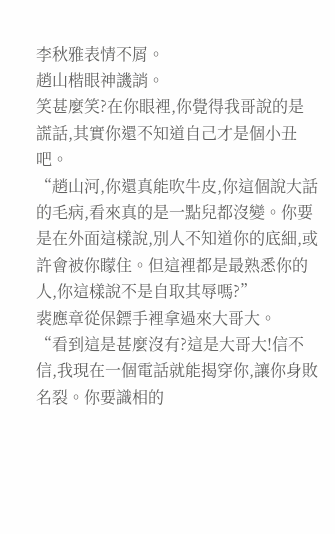李秋雅表情不屑。
趙山楷眼神譏誚。
笑甚麼笑?在你眼裡,你覺得我哥說的是謊話,其實你還不知道自己才是個小丑吧。
“趙山河,你還真能吹牛皮,你這個說大話的毛病,看來真的是一點兒都沒變。你要是在外面這樣說,別人不知道你的底細,或許會被你矇住。但這裡都是最熟悉你的人,你這樣說不是自取其辱嗎?”
裴應章從保鏢手裡拿過來大哥大。
“看到這是甚麼沒有?這是大哥大!信不信,我現在一個電話就能揭穿你,讓你身敗名裂。你要識相的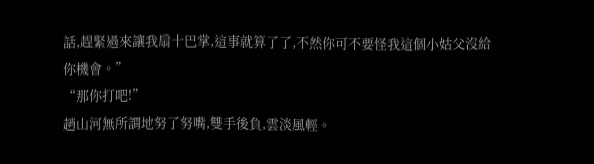話,趕緊過來讓我扇十巴掌,這事就算了了,不然你可不要怪我這個小姑父沒給你機會。”
“那你打吧!”
趙山河無所謂地努了努嘴,雙手後負,雲淡風輕。